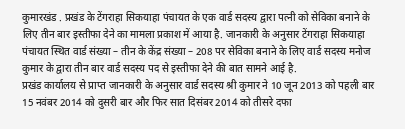कुमारखंड . प्रखंड के टेंगराहा सिकयाहा पंचायत के एक वार्ड सदस्य द्वारा पत्नी को सेविका बनाने के लिए तीन बार इस्तीफा देने का मामला प्रकाश में आया है. जानकारी के अनुसार टेंगराहा सिकयाहा पंचायत स्थित वार्ड संख्या – तीन के केंद्र संख्या – 208 पर सेविका बनाने के लिए वार्ड सदस्य मनोज कुमार के द्वारा तीन बार वार्ड सदस्य पद से इस्तीफा देने की बात सामने आई है.
प्रखंड कार्यालय से प्राप्त जानकारी के अनुसार वार्ड सदस्य श्री कुमार ने 10 जून 2013 को पहली बार 15 नवंबर 2014 को दुसरी बार और फिर सात दिसंबर 2014 को तीसरे दफा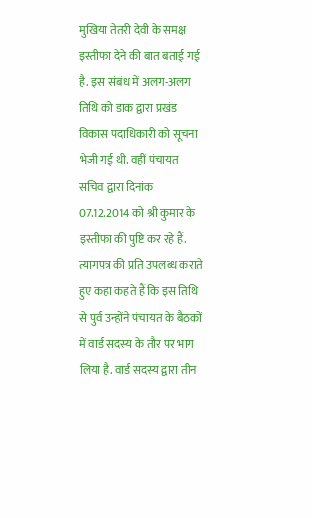मुखिया तेतरी देवी के समक्ष इस्तीफा देने की बात बताई गई है. इस संबंध में अलग-अलग तिथि को डाक द्वारा प्रखंड विकास पदाधिकारी को सूचना भेजी गई थी. वहीं पंचायत सचिव द्वारा दिनांक 07.12.2014 को श्री कुमार के इस्तीफा की पुष्टि कर रहे हैं. त्यागपत्र की प्रति उपलब्ध कराते हुए कहा कहते हैं कि इस तिथि से पुर्व उन्होंने पंचायत के बैठकों में वार्ड सदस्य के तौर पर भाग लिया है. वार्ड सदस्य द्वारा तीन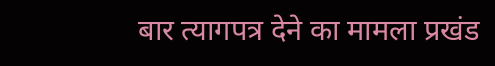बार त्यागपत्र देने का मामला प्रखंड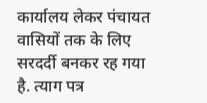कार्यालय लेकर पंचायत वासियों तक के लिए सरदर्दी बनकर रह गया है. त्याग पत्र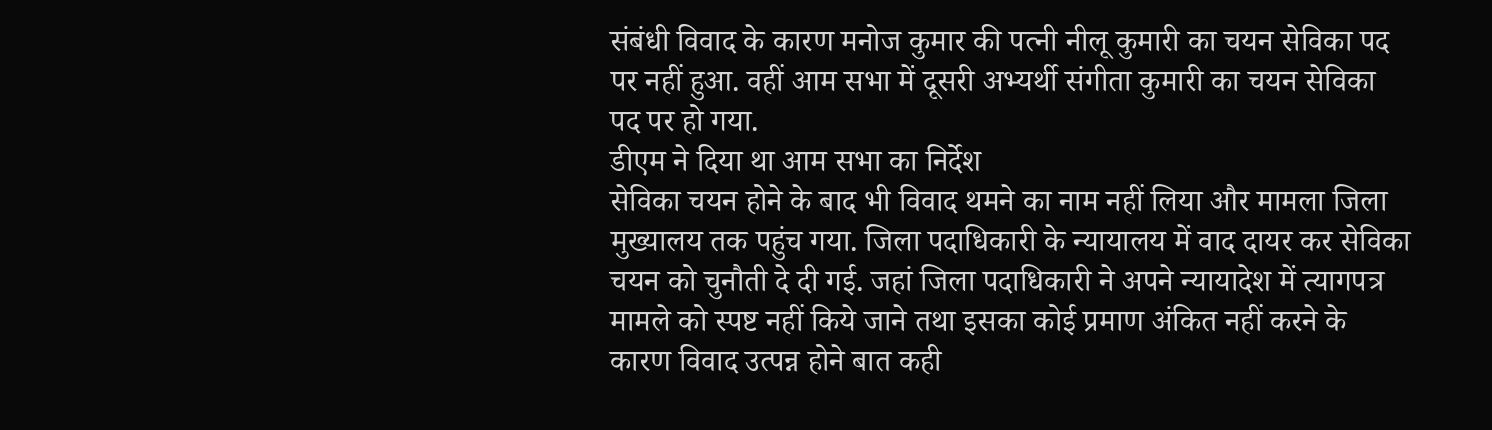संबंधी विवाद के कारण मनोज कुमार की पत्नी नीलू कुमारी का चयन सेविका पद पर नहीं हुआ. वहीं आम सभा में दूसरी अभ्यर्थी संगीता कुमारी का चयन सेविका पद पर हो गया.
डीएम ने दिया था आम सभा का निर्देश
सेविका चयन होने के बाद भी विवाद थमने का नाम नहीं लिया और मामला जिला मुख्यालय तक पहुंच गया. जिला पदाधिकारी के न्यायालय में वाद दायर कर सेविका चयन को चुनौती दे दी गई. जहां जिला पदाधिकारी ने अपने न्यायादेश में त्यागपत्र मामले को स्पष्ट नहीं किये जाने तथा इसका कोई प्रमाण अंकित नहीं करने के कारण विवाद उत्पन्न होने बात कही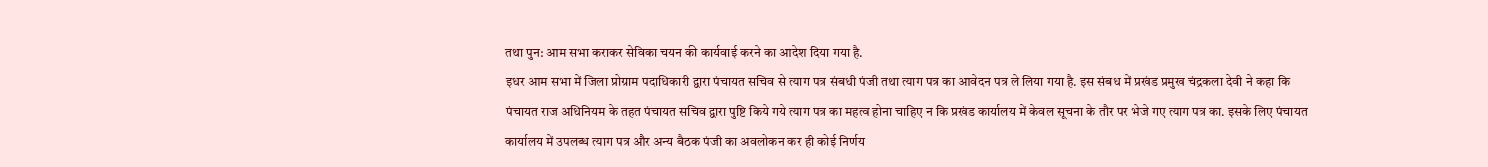तथा पुन: आम सभा कराकर सेविका चयन की कार्यवाई करने का आदेश दिया गया है.
इधर आम सभा में जिला प्रोग्राम पदाधिकारी द्वारा पंचायत सचिव से त्याग पत्र संबधी पंजी तथा त्याग पत्र का आवेदन पत्र ले लिया गया है. इस संबध में प्रखंड प्रमुख चंद्रकला देवी ने कहा कि पंचायत राज अधिनियम के तहत पंचायत सचिव द्वारा पुष्टि किये गये त्याग पत्र का महत्व होना चाहिए न कि प्रखंड कार्यालय में केवल सूचना के तौर पर भेजे गए त्याग पत्र का. इसके लिए पंचायत कार्यालय में उपलब्ध त्याग पत्र और अन्य बैठक पंजी का अवलोकन कर ही कोई निर्णय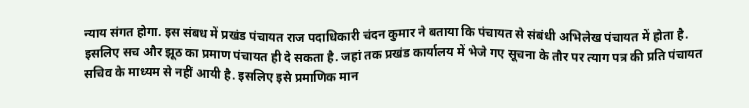न्याय संगत होगा. इस संबध में प्रखंड पंचायत राज पदाधिकारी चंदन कुमार ने बताया कि पंचायत से संबंधी अभिलेख पंचायत में होता है. इसलिए सच और झूठ का प्रमाण पंचायत ही दे सकता है. जहां तक प्रखंड कार्यालय में भेजे गए सूचना के तौर पर त्याग पत्र की प्रति पंचायत सचिव के माध्यम से नहीं आयी है. इसलिए इसे प्रमाणिक मान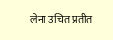लेना उचित प्रतीत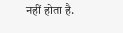नहीं होता है.